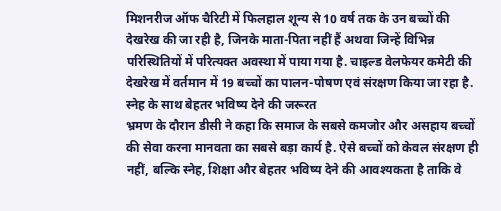मिशनरीज ऑफ चैरिटी में फिलहाल शून्य से 10 वर्ष तक के उन बच्चों की देखरेख की जा रही है, जिनके माता-पिता नहीं हैं अथवा जिन्हें विभिन्न परिस्थितियों में परित्यक्त अवस्था में पाया गया है. चाइल्ड वेलफेयर कमेटी की देखरेख में वर्तमान में 19 बच्चों का पालन-पोषण एवं संरक्षण किया जा रहा है.
स्नेह के साथ बेहतर भविष्य देने की जरूरत
भ्रमण के दौरान डीसी ने कहा कि समाज के सबसे कमजोर और असहाय बच्चों की सेवा करना मानवता का सबसे बड़ा कार्य है. ऐसे बच्चों को केवल संरक्षण ही नहीं, बल्कि स्नेह, शिक्षा और बेहतर भविष्य देने की आवश्यकता है ताकि वे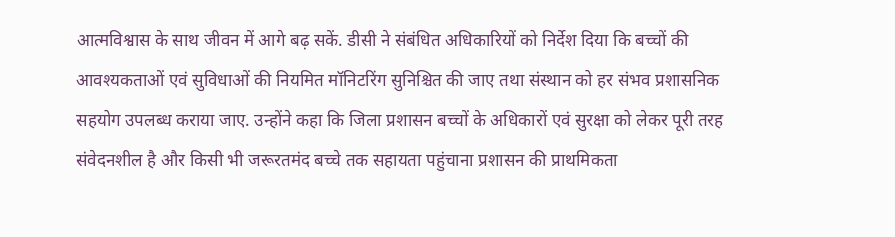आत्मविश्वास के साथ जीवन में आगे बढ़ सकें. डीसी ने संबंधित अधिकारियों को निर्देश दिया कि बच्चों की आवश्यकताओं एवं सुविधाओं की नियमित मॉनिटरिंग सुनिश्चित की जाए तथा संस्थान को हर संभव प्रशासनिक सहयोग उपलब्ध कराया जाए. उन्होंने कहा कि जिला प्रशासन बच्चों के अधिकारों एवं सुरक्षा को लेकर पूरी तरह संवेदनशील है और किसी भी जरूरतमंद बच्चे तक सहायता पहुंचाना प्रशासन की प्राथमिकता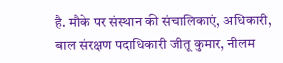है. मौके पर संस्थान की संचालिकाएं, अधिकारी, बाल संरक्षण पदाधिकारी जीतू कुमार, नीलम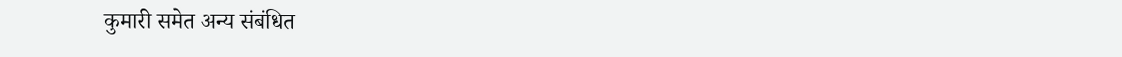कुमारी समेत अन्य संबंधित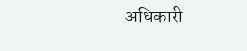अधिकारी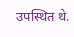उपस्थित थे.